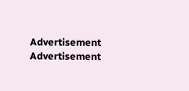Advertisement
Advertisement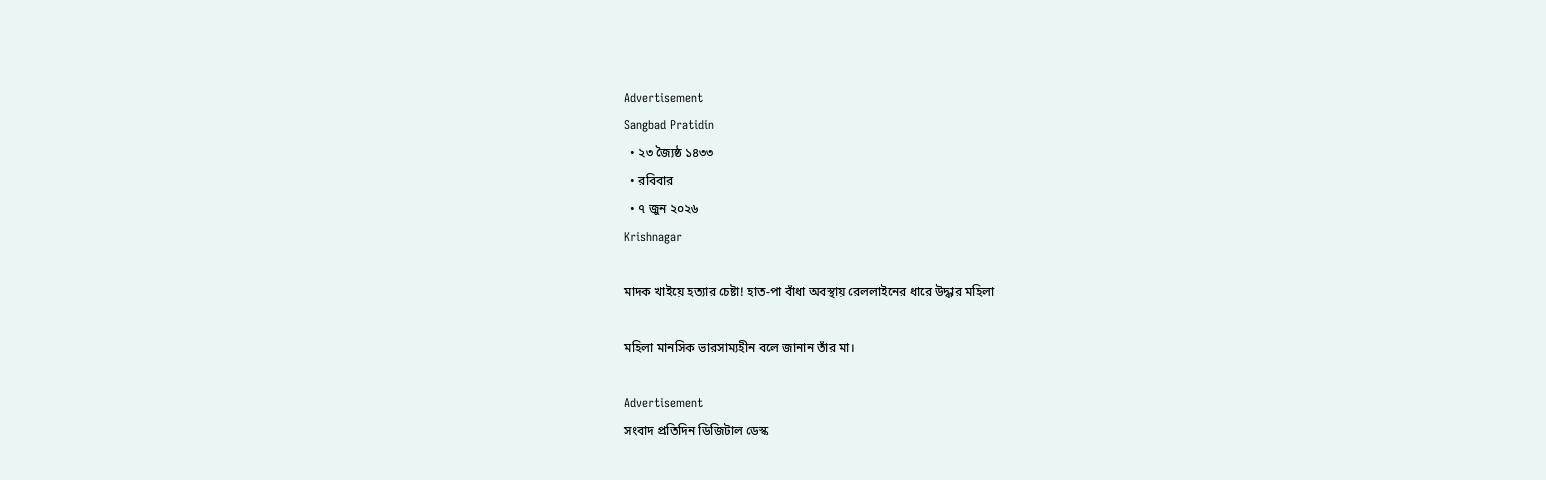Advertisement
Sangbad Pratidin
  • ২৩ জ্যৈষ্ঠ ১৪৩৩
  • রবিবার
  • ৭ জুন ২০২৬
Krishnagar

মাদক খাইয়ে হত্যার চেষ্টা! হাত-পা বাঁধা অবস্থায় রেললাইনের ধারে উদ্ধার মহিলা

মহিলা মানসিক ভারসাম্যহীন বলে জানান তাঁর মা।

Advertisement
সংবাদ প্রতিদিন ডিজিটাল ডেস্ক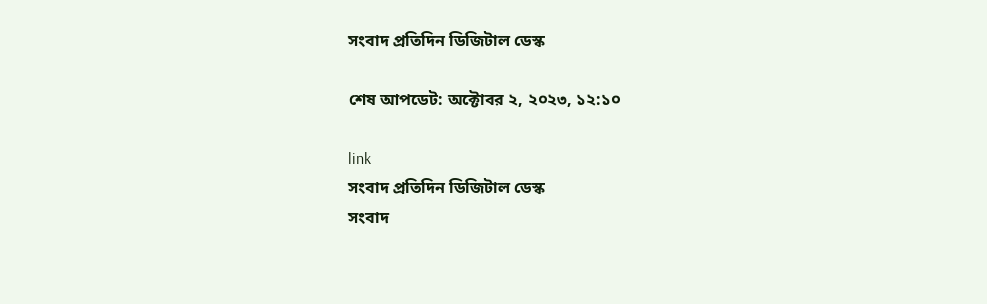সংবাদ প্রতিদিন ডিজিটাল ডেস্ক

শেষ আপডেট: অক্টোবর ২, ২০২৩, ১২:১০

link
সংবাদ প্রতিদিন ডিজিটাল ডেস্ক
সংবাদ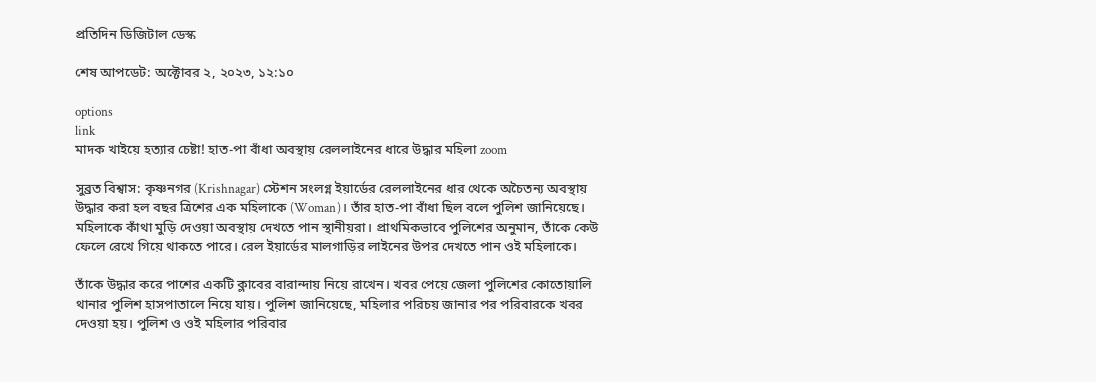প্রতিদিন ডিজিটাল ডেস্ক

শেষ আপডেট: অক্টোবর ২, ২০২৩, ১২:১০

options
link
মাদক খাইয়ে হত্যার চেষ্টা! হাত-পা বাঁধা অবস্থায় রেললাইনের ধারে উদ্ধার মহিলা zoom

সুব্রত বিশ্বাস: কৃষ্ণনগর (Krishnagar) স্টেশন সংলগ্ন ইয়ার্ডের রেললাইনের ধার থেকে অচৈতন্য অবস্থায় উদ্ধার করা হল বছর ত্রিশের এক মহিলাকে (Woman)। তাঁর হাত-পা বাঁধা ছিল বলে পুলিশ জানিয়েছে। মহিলাকে কাঁথা মুড়ি দেওয়া অবস্থায় দেখতে পান স্থানীয়রা। প্রাথমিকভাবে পুলিশের অনুমান, তাঁকে কেউ ফেলে রেখে গিয়ে থাকতে পারে। রেল ইয়ার্ডের মালগাড়ির লাইনের উপর দেখতে পান ওই মহিলাকে।

তাঁকে উদ্ধার করে পাশের একটি ক্লাবের বারান্দায় নিয়ে রাখেন। খবর পেয়ে জেলা পুলিশের কোতোয়ালি থানার পুলিশ হাসপাতালে নিয়ে যায়। পুলিশ জানিয়েছে, মহিলার পরিচয় জানার পর পরিবারকে খবর দেওয়া হয়। পুলিশ ও ওই মহিলার পরিবার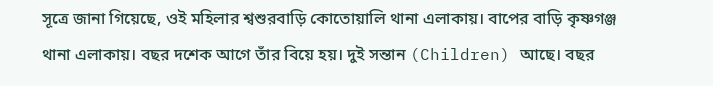সূত্রে জানা গিয়েছে, ওই মহিলার শ্বশুরবাড়ি কোতোয়ালি থানা এলাকায়। বাপের বাড়ি কৃষ্ণগঞ্জ থানা এলাকায়। বছর দশেক আগে তাঁর বিয়ে হয়। দুই সন্তান (Children) আছে। বছর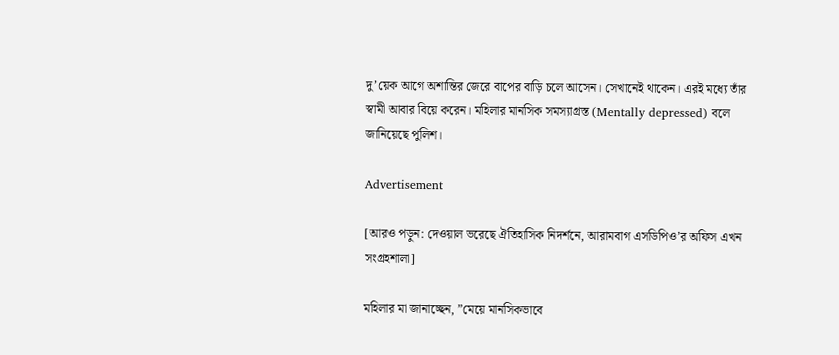দু’য়েক আগে অশান্তির জেরে বাপের বাড়ি চলে আসেন। সেখানেই থাকেন। এরই মধ্যে তাঁর স্বামী আবার বিয়ে করেন। মহিলার মানসিক সমস্যাগ্রস্ত (Mentally depressed) বলে জানিয়েছে পুলিশ।

Advertisement

[আরও পড়ুন: দেওয়াল ভরেছে ঐতিহাসিক নিদর্শনে, আরামবাগ এসডিপিও’র অফিস এখন সংগ্ৰহশালা]

মহিলার মা জানাচ্ছেন, ”মেয়ে মানসিকভাবে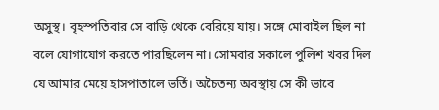অসুস্থ। বৃহস্পতিবার সে বাড়ি থেকে বেরিয়ে যায়। সঙ্গে মোবাইল ছিল না বলে যোগাযোগ করতে পারছিলেন না। সোমবার সকালে পুলিশ খবর দিল যে আমার মেয়ে হাসপাতালে ভর্তি। অচৈতন্য অবস্থায় সে কী ভাবে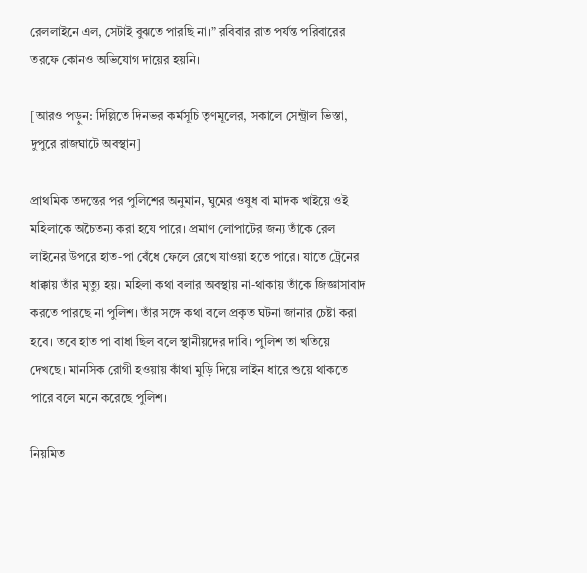রেললাইনে এল, সেটাই বুঝতে পারছি না।” রবিবার রাত পর্যন্ত পরিবারের তরফে কোনও অভিযোগ দায়ের হয়নি।

[আরও পড়ুন: দিল্লিতে দিনভর কর্মসূচি তৃণমূলের, সকালে সেন্ট্রাল ভিস্তা, দুপুরে রাজঘাটে অবস্থান]

প্রাথমিক তদন্তের পর পুলিশের অনুমান, ঘুমের ওষুধ বা মাদক খাইয়ে ওই মহিলাকে অচৈতন্য করা হযে পারে। প্রমাণ লোপাটের জন্য তাঁকে রেল লাইনের উপরে হাত-পা বেঁধে ফেলে রেখে যাওয়া হতে পারে। যাতে ট্রেনের ধাক্কায় তাঁর মৃত্যু হয়। মহিলা কথা বলার অবস্থায় না-থাকায় তাঁকে জিজ্ঞাসাবাদ করতে পারছে না পুলিশ। তাঁর সঙ্গে কথা বলে প্রকৃত ঘটনা জানার চেষ্টা করা হবে। তবে হাত পা বাধা ছিল বলে স্থানীয়দের দাবি। পুলিশ তা খতিয়ে দেখছে। মানসিক রোগী হওয়ায় কাঁথা মুড়ি দিয়ে লাইন ধারে শুয়ে থাকতে পারে বলে মনে করেছে পুলিশ।

নিয়মিত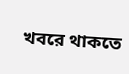খবরে থাকতে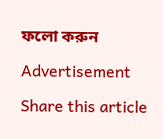ফলো করুন

Advertisement

Share this article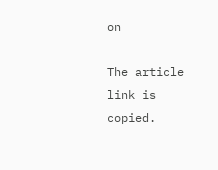on

The article link is copied.